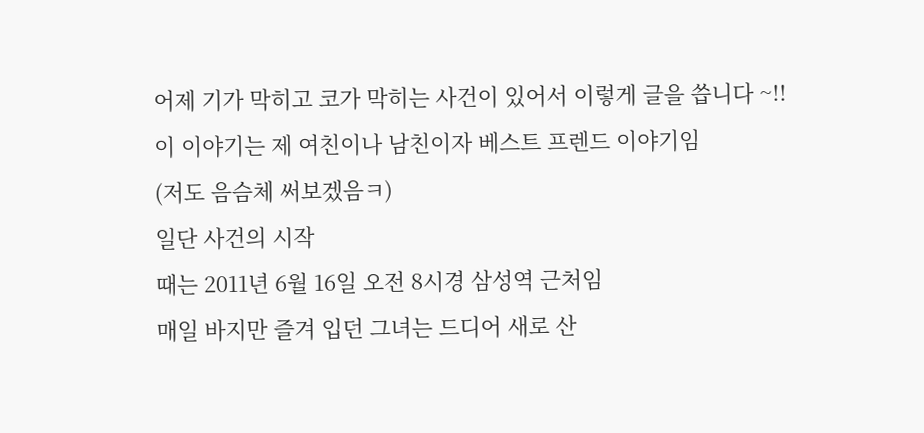어제 기가 막히고 코가 막히는 사건이 있어서 이렇게 글을 씁니다 ~!!
이 이야기는 제 여친이나 남친이자 베스트 프렌드 이야기임
(저도 음슴체 써보겠음ㅋ)
일단 사건의 시작
때는 2011년 6월 16일 오전 8시경 삼성역 근처임
매일 바지만 즐겨 입던 그녀는 드디어 새로 산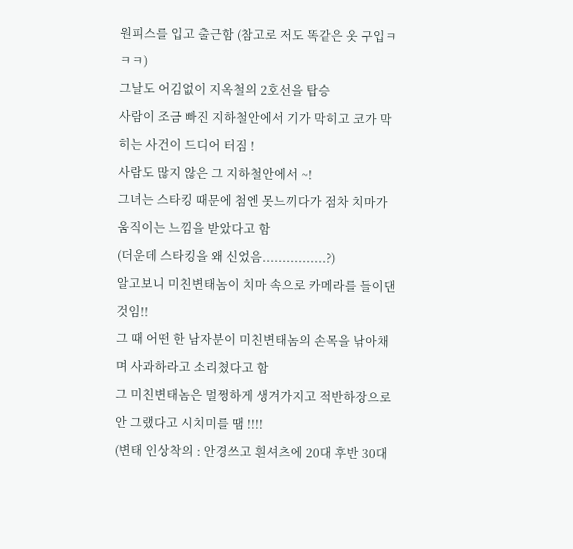원피스를 입고 출근함 (참고로 저도 똑같은 옷 구입ㅋㅋㅋ)
그날도 어김없이 지옥철의 2호선을 탑승
사람이 조금 빠진 지하철안에서 기가 막히고 코가 막히는 사건이 드디어 터짐 !
사람도 많지 않은 그 지하철안에서 ~!
그녀는 스타킹 때문에 첨엔 못느끼다가 점차 치마가 움직이는 느낌을 받았다고 함
(더운데 스타킹을 왜 신었음................?)
알고보니 미친변태놈이 치마 속으로 카메라를 들이댄것임!!
그 때 어떤 한 남자분이 미친변태놈의 손목을 낚아채며 사과하라고 소리쳤다고 함
그 미친변태놈은 멀쩡하게 생겨가지고 적반하장으로 안 그랬다고 시치미를 땜 !!!!
(변태 인상착의 : 안경쓰고 흰셔츠에 20대 후반 30대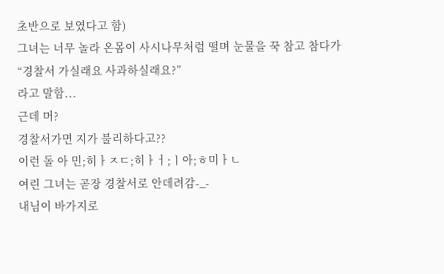초반으로 보였다고 함)
그녀는 너무 놀라 온몸이 사시나무처럼 떨며 눈물을 꾹 참고 참다가
“경찰서 가실래요 사과하실래요?”
라고 말함...
근데 머?
경찰서가면 지가 불리하다고??
이런 돌 아 민;히ㅏㅈㄷ;히ㅏㅓ;ㅣ아;ㅎ미ㅏㄴ
여린 그녀는 곧장 경찰서로 안데려감-_-
내님이 바가지로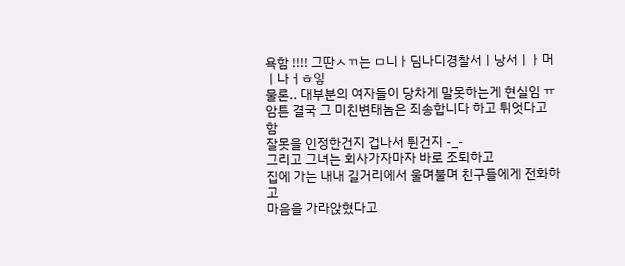욕함 !!!! 그딴ㅅㄲ는 ㅁ니ㅏ딤나디경찰서ㅣ낭서ㅣㅏ머ㅣ나ㅓㅎ잏
물론.. 대부분의 여자들이 당차게 말못하는게 현실임 ㅠ
암튼 결국 그 미친변태놈은 죄송합니다 하고 튀엇다고 함
잘못을 인정한건지 겁나서 튄건지 -_-
그리고 그녀는 회사가자마자 바로 조퇴하고
집에 가는 내내 길거리에서 울며불며 친구들에게 전화하고
마음을 가라앉혔다고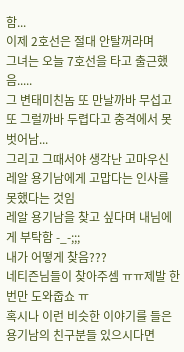함...
이제 2호선은 절대 안탈꺼라며
그녀는 오늘 7호선을 타고 출근했음.....
그 변태미친놈 또 만날까바 무섭고 또 그럴까바 두렵다고 충격에서 못벗어남...
그리고 그때서야 생각난 고마우신 레알 용기남에게 고맙다는 인사를 못했다는 것임
레알 용기남을 찾고 싶다며 내님에게 부탁함 -_-;;;
내가 어떻게 찾음???
네티즌님들이 찾아주셈 ㅠㅠ제발 한번만 도와줍쇼 ㅠ
혹시나 이런 비슷한 이야기를 들은 용기남의 친구분들 있으시다면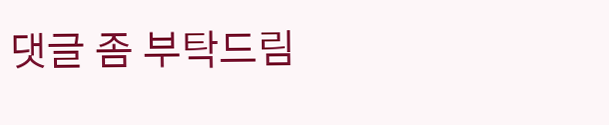댓글 좀 부탁드림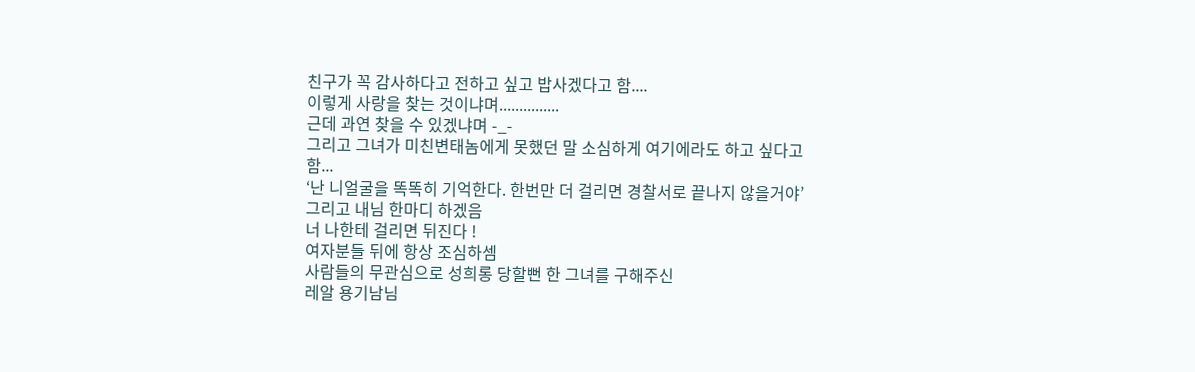친구가 꼭 감사하다고 전하고 싶고 밥사겠다고 함....
이렇게 사랑을 찾는 것이냐며...............
근데 과연 찾을 수 있겠냐며 -_-
그리고 그녀가 미친변태놈에게 못했던 말 소심하게 여기에라도 하고 싶다고 함...
‘난 니얼굴을 똑똑히 기억한다. 한번만 더 걸리면 경찰서로 끝나지 않을거야’
그리고 내님 한마디 하겠음
너 나한테 걸리면 뒤진다 !
여자분들 뒤에 항상 조심하셈
사람들의 무관심으로 성희롱 당할뻔 한 그녀를 구해주신
레알 용기남님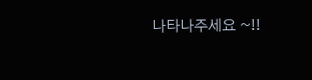나타나주세요 ~!!